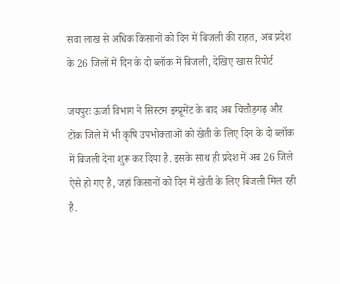सवा लाख से अधिक किसानों को दिन में बिजली की राहत, अब प्रदेश के 26 जिलों में दिन के दो ब्लॉक में बिजली, देखिए खास रिपोर्ट

जयपुरः ऊर्जा विभाग ने सिस्टम इम्प्रूमेंट के बाद अब चित्तौड़गढ़ और टोंक जिले में भी कृषि उपभोक्ताओं को खेती के लिए दिन के दो ब्लॉक में बिजली देना शुरू कर दिया है. इसके साथ ही प्रदेश में अब 26 जिले ऐसे हो गए है, जहां किसानों को दिन में खेती के लिए बिजली मिल रही है.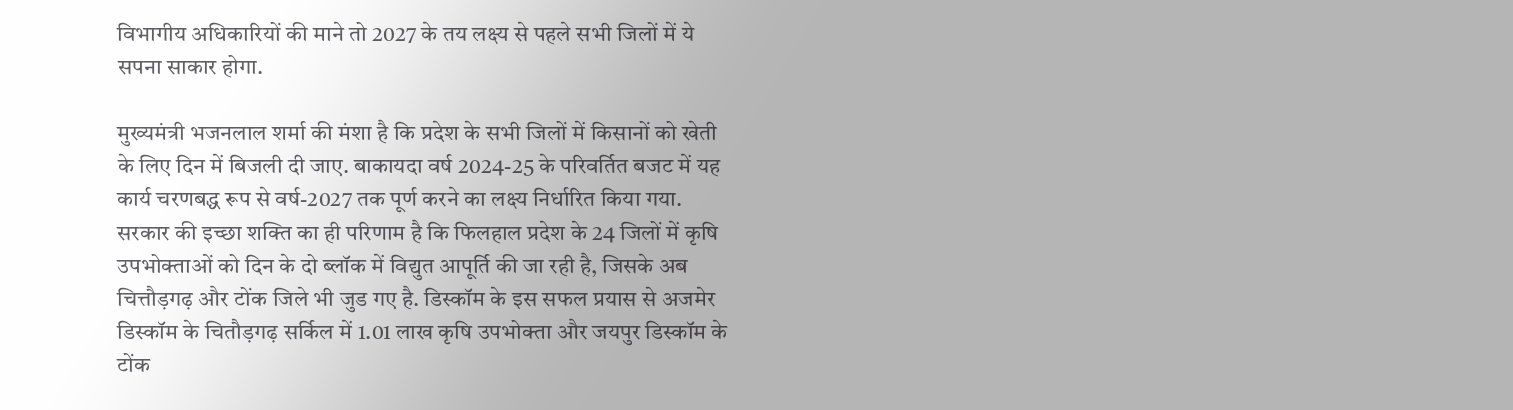विभागीय अधिकारियों की माने तो 2027 के तय लक्ष्य से पहले सभी जिलों में ये सपना साकार होगा.

मुख्यमंत्री भजनलाल शर्मा की मंशा है कि प्रदेश के सभी जिलों में किसानों को खेती के लिए दिन में बिजली दी जाए. बाकायदा वर्ष 2024-25 के परिवर्तित बजट में यह कार्य चरणबद्ध रूप से वर्ष-2027 तक पूर्ण करने का लक्ष्य निर्धारित किया गया. सरकार की इच्छा शक्ति का ही परिणाम है कि फिलहाल प्रदेश के 24 जिलों में कृषि उपभोक्ताओं को दिन के दो ब्लॉक में विद्युत आपूर्ति की जा रही है, जिसके अब चित्तौड़गढ़ और टोंक जिले भी जुड गए है. डिस्कॉम के इस सफल प्रयास से अजमेर डिस्कॉम के चितौड़गढ़ सर्किल में 1.01 लाख कृषि उपभोक्ता और जयपुर डिस्कॉम के टोंक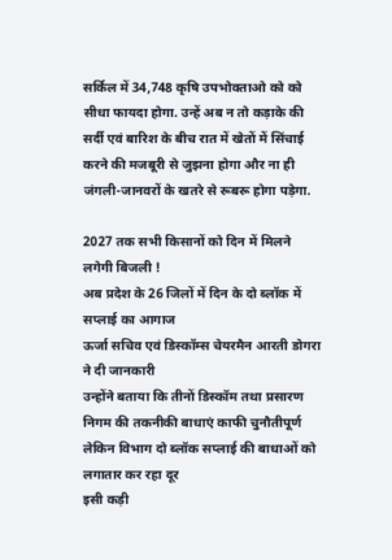सर्किल में 34,748 कृषि उपभोक्ताओ को को सीधा फायदा होगा. उन्हें अब न तो कड़ाके की सर्दी एवं बारिश के बीच रात में खेतों में सिंचाई करने की मजबूरी से जुझना होगा और ना ही जंगली-जानवरों के खतरे से रूबरू होगा पड़ेगा.

2027 तक सभी किसानों को दिन में मिलने लगेगी बिजली !
अब प्रदेश के 26 जिलों में दिन के दो ब्लॉक में सप्लाई का आगाज
ऊर्जा सचिव एवं डिस्कॉम्स चेयरमैन आरती डोगरा ने दी जानकारी
उन्होंने बताया कि तीनों डिस्कॉम तथा प्रसारण निगम की तकनीकी बाधाएं काफी चुनौतीपूर्ण
लेकिन विभाग दो ब्लॉक सप्लाई की बाधाओं को लगातार कर रहा दूर
इसी कड़ी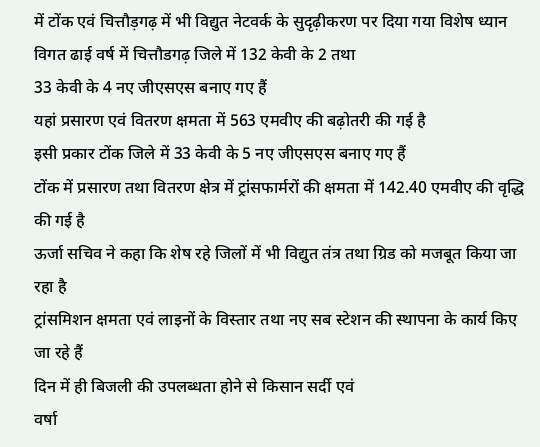में टोंक एवं चित्तौड़गढ़ में भी विद्युत नेटवर्क के सुदृढ़ीकरण पर दिया गया विशेष ध्यान विगत ढाई वर्ष में चित्तौडगढ़ जिले में 132 केवी के 2 तथा
33 केवी के 4 नए जीएसएस बनाए गए हैं
यहां प्रसारण एवं वितरण क्षमता में 563 एमवीए की बढ़ोतरी की गई है
इसी प्रकार टोंक जिले में 33 केवी के 5 नए जीएसएस बनाए गए हैं
टोंक में प्रसारण तथा वितरण क्षेत्र में ट्रांसफार्मरों की क्षमता में 142.40 एमवीए की वृद्धि की गई है
ऊर्जा सचिव ने कहा कि शेष रहे जिलों में भी विद्युत तंत्र तथा ग्रिड को मजबूत किया जा रहा है
ट्रांसमिशन क्षमता एवं लाइनों के विस्तार तथा नए सब स्टेशन की स्थापना के कार्य किए जा रहे हैं
दिन में ही बिजली की उपलब्धता होने से किसान सर्दी एवं
वर्षा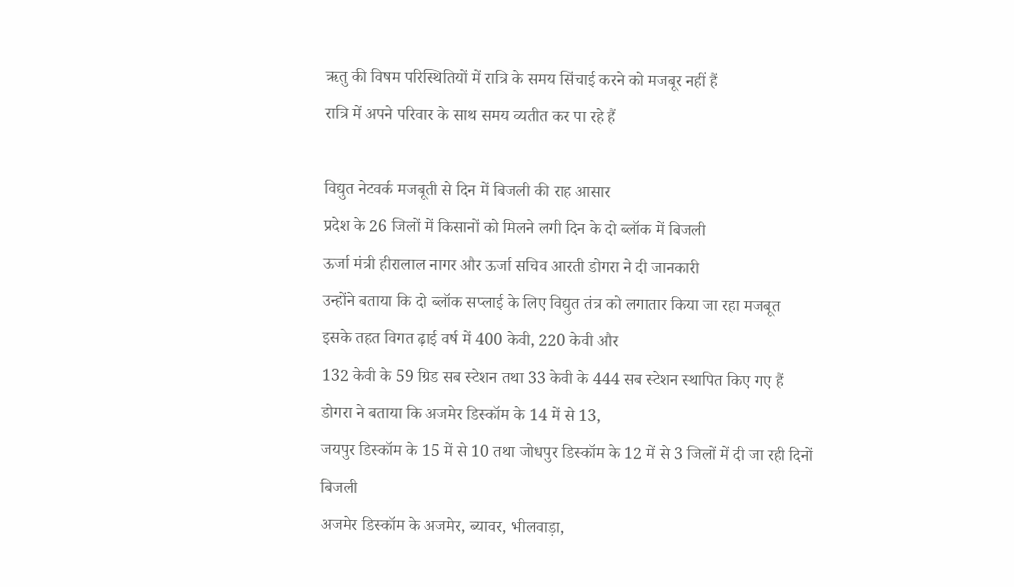ऋतु की विषम परिस्थितियों में रात्रि के समय सिंचाई करने को मजबूर नहीं हैं
रात्रि में अपने परिवार के साथ समय व्यतीत कर पा रहे हैं

विद्युत नेटवर्क मजबूती से दिन में बिजली की राह आसार
प्रदेश के 26 जिलों में किसानों को मिलने लगी दिन के दो ब्लॉक में बिजली
ऊर्जा मंत्री हीरालाल नागर और ऊर्जा सचिव आरती डोगरा ने दी जानकारी
उन्होंने बताया कि दो ब्लॉक सप्लाई के लिए विद्युत तंत्र को लगातार किया जा रहा मजबूत
इसके तहत विगत ढ़ाई वर्ष में 400 केवी, 220 केवी और
132 केवी के 59 ग्रिड सब स्टेशन तथा 33 केवी के 444 सब स्टेशन स्थापित किए गए हैं
डोगरा ने बताया कि अजमेर डिस्कॉम के 14 में से 13,
जयपुर डिस्कॉम के 15 में से 10 तथा जोधपुर डिस्कॉम के 12 में से 3 जिलों में दी जा रही दिनों बिजली
अजमेर डिस्कॉम के अजमेर, ब्यावर, भीलवाड़ा,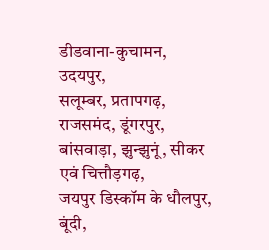डीडवाना-कुचामन, उदयपुर,
सलूम्बर, प्रतापगढ़, राजसमंद, डूंगरपुर, बांसवाड़ा, झुन्झुनूं, सीकर एवं चित्तौड़गढ़,
जयपुर डिस्कॉम के धौलपुर, बूंदी,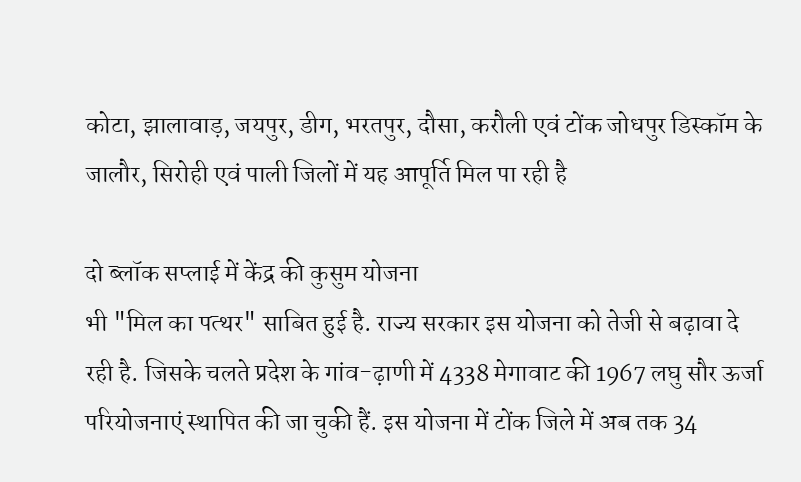कोटा, झालावाड़, जयपुर, डीग, भरतपुर, दौसा, करौली एवं टोंक जोधपुर डिस्कॉम के जालौर, सिरोही एवं पाली जिलों में यह आपूर्ति मिल पा रही है

दो ब्लॉक सप्लाई में केंद्र की कुसुम योजना
भी "मिल का पत्थर" साबित हुई है. राज्य सरकार इस योजना को तेजी से बढ़ावा दे रही है. जिसके चलते प्रदेश के गांव-ढ़ाणी में 4338 मेगावाट की 1967 लघु सौर ऊर्जा परियोजनाएं स्थापित की जा चुकी हैं. इस योजना में टोंक जिले में अब तक 34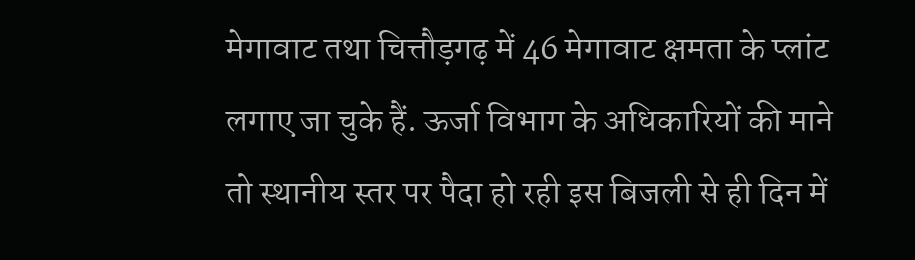मेगावाट तथा चित्तौड़गढ़ में 46 मेगावाट क्षमता के प्लांट लगाए जा चुके हैं. ऊर्जा विभाग के अधिकारियों की माने तो स्थानीय स्तर पर पैदा हो रही इस बिजली से ही दिन में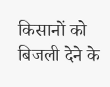किसानों को बिजली देने के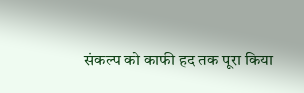संकल्प को काफी हद तक पूरा किया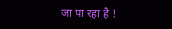जा पा रहा है !